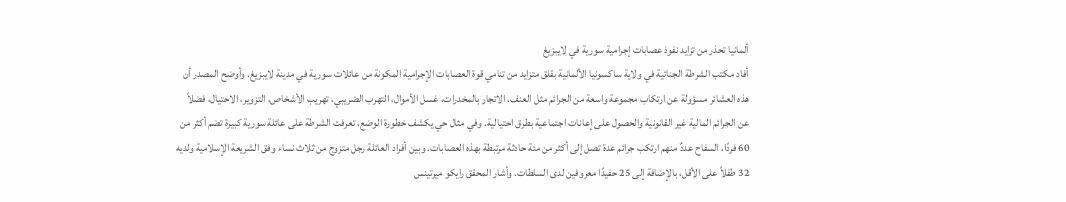ألمانيا تحذر من تزايد نفوذ عصابات إجرامية سورية في لايبزيغ
أفاد مكتب الشرطة الجنائية في ولاية ساكسونيا الألمانية بقلق متزايد من تنامي قوة العصابات الإجرامية المكونة من عائلات سورية في مدينة لايبزيغ. وأوضح المصدر أن هذه العشائر مسؤولة عن ارتكاب مجموعة واسعة من الجرائم مثل العنف، الاتجار بالمخدرات، غسل الأموال، التهرب الضريبي، تهريب الأشخاص، التزوير، الاحتيال، فضلاً عن الجرائم المالية غير القانونية والحصول على إعانات اجتماعية بطرق احتيالية. وفي مثال حي يكشف خطورة الوضع، تعرفت الشرطة على عائلة سورية كبيرة تضم أكثر من 60 فردًا، السفاح عددٌ منهم ارتكب جرائم عدة تصل إلى أكثر من مئة حادثة مرتبطة بهذه العصابات. وبين أفراد العائلة رجل متزوج من ثلاث نساء وفق الشريعة الإسلامية ولديه 32 طفلاً على الأقل، بالإضافة إلى 25 حفيدًا معروفين لدى السلطات. وأشار المحقق رايكو ميرتينس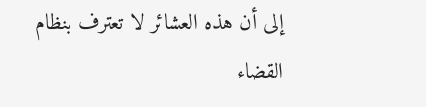إلى أن هذه العشائر لا تعترف بنظام القضاء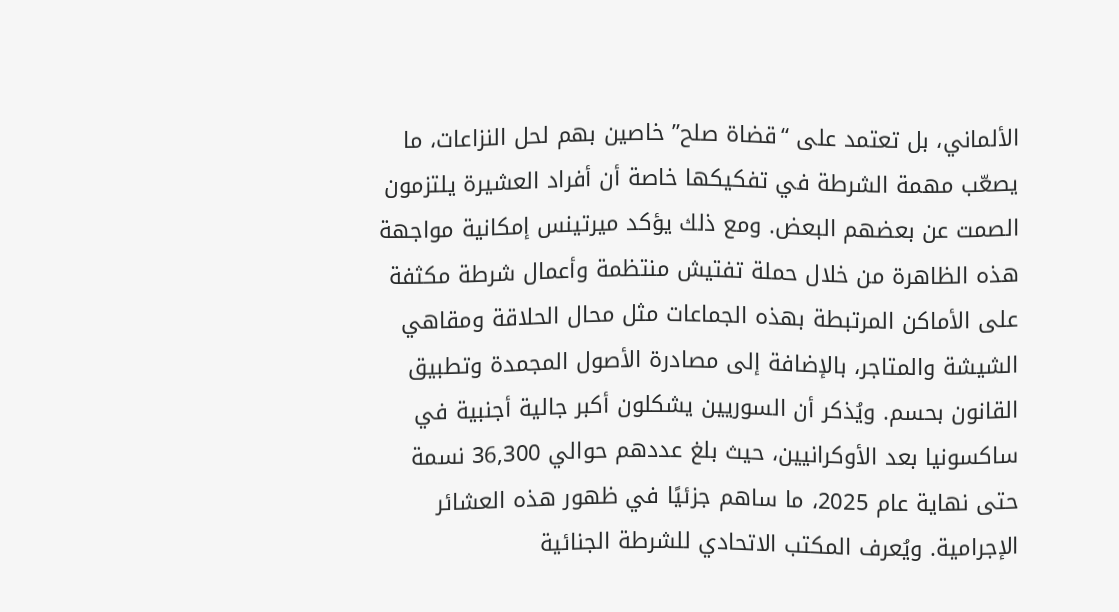الألماني، بل تعتمد على “قضاة صلح” خاصين بهم لحل النزاعات، ما يصعّب مهمة الشرطة في تفكيكها خاصة أن أفراد العشيرة يلتزمون الصمت عن بعضهم البعض. ومع ذلك يؤكد ميرتينس إمكانية مواجهة هذه الظاهرة من خلال حملة تفتيش منتظمة وأعمال شرطة مكثفة على الأماكن المرتبطة بهذه الجماعات مثل محال الحلاقة ومقاهي الشيشة والمتاجر، بالإضافة إلى مصادرة الأصول المجمدة وتطبيق القانون بحسم. ويُذكر أن السوريين يشكلون أكبر جالية أجنبية في ساكسونيا بعد الأوكرانيين، حيث بلغ عددهم حوالي 36,300 نسمة حتى نهاية عام 2025، ما ساهم جزئيًا في ظهور هذه العشائر الإجرامية. ويُعرف المكتب الاتحادي للشرطة الجنائية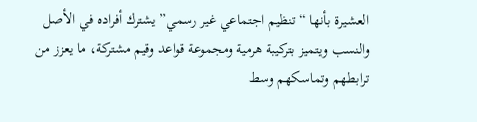العشيرة بأنها “تنظيم اجتماعي غير رسمي” يشترك أفراده في الأصل والنسب ويتميز بتركيبة هرمية ومجموعة قواعد وقيم مشتركة، ما يعزز من ترابطهم وتماسكهم وسط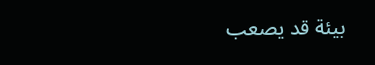بيئة قد يصعب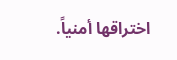اختراقها أمنياً.